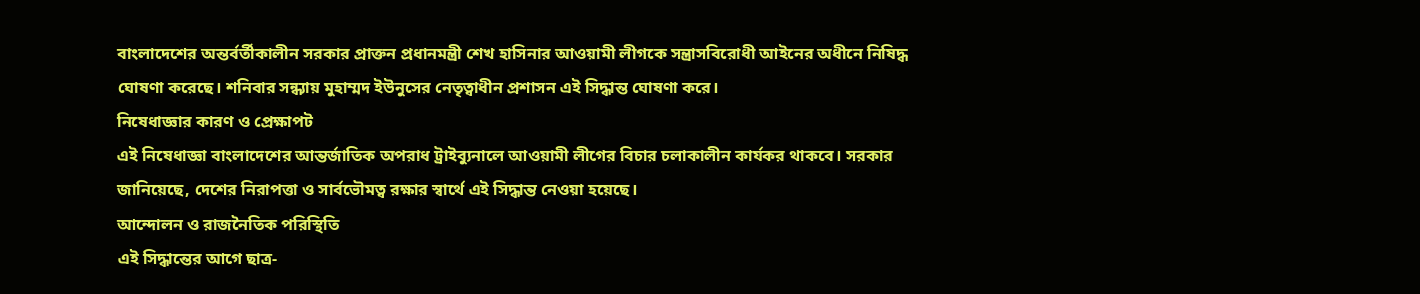বাংলাদেশের অন্তর্বর্তীকালীন সরকার প্রাক্তন প্রধানমন্ত্রী শেখ হাসিনার আওয়ামী লীগকে সন্ত্রাসবিরোধী আইনের অধীনে নিষিদ্ধ ঘোষণা করেছে। শনিবার সন্ধ্যায় মুহাম্মদ ইউনুসের নেতৃত্বাধীন প্রশাসন এই সিদ্ধান্ত ঘোষণা করে।
নিষেধাজ্ঞার কারণ ও প্রেক্ষাপট
এই নিষেধাজ্ঞা বাংলাদেশের আন্তর্জাতিক অপরাধ ট্রাইব্যুনালে আওয়ামী লীগের বিচার চলাকালীন কার্যকর থাকবে। সরকার জানিয়েছে, দেশের নিরাপত্তা ও সার্বভৌমত্ব রক্ষার স্বার্থে এই সিদ্ধান্ত নেওয়া হয়েছে।
আন্দোলন ও রাজনৈতিক পরিস্থিতি
এই সিদ্ধান্তের আগে ছাত্র-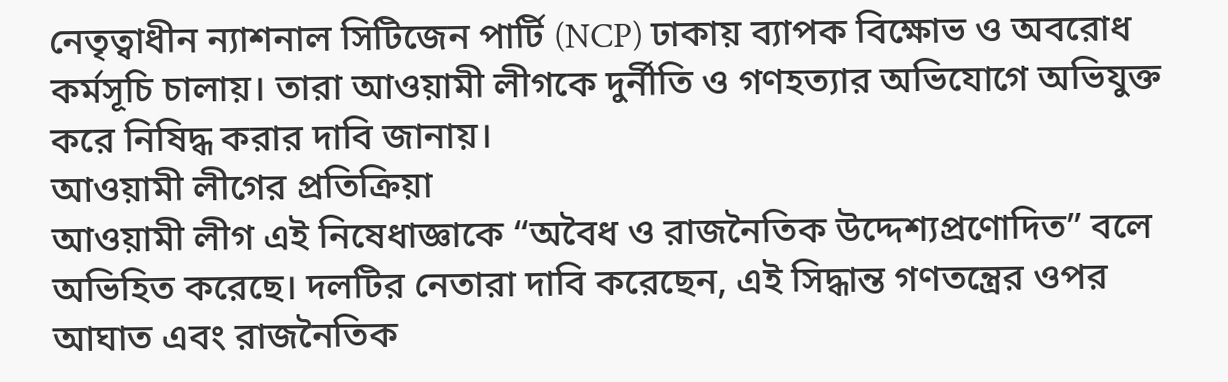নেতৃত্বাধীন ন্যাশনাল সিটিজেন পার্টি (NCP) ঢাকায় ব্যাপক বিক্ষোভ ও অবরোধ কর্মসূচি চালায়। তারা আওয়ামী লীগকে দুর্নীতি ও গণহত্যার অভিযোগে অভিযুক্ত করে নিষিদ্ধ করার দাবি জানায়।
আওয়ামী লীগের প্রতিক্রিয়া
আওয়ামী লীগ এই নিষেধাজ্ঞাকে “অবৈধ ও রাজনৈতিক উদ্দেশ্যপ্রণোদিত” বলে অভিহিত করেছে। দলটির নেতারা দাবি করেছেন, এই সিদ্ধান্ত গণতন্ত্রের ওপর আঘাত এবং রাজনৈতিক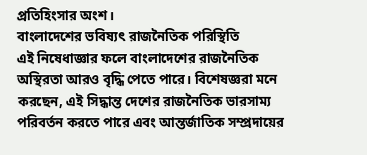প্রতিহিংসার অংশ।
বাংলাদেশের ভবিষ্যৎ রাজনৈতিক পরিস্থিতি
এই নিষেধাজ্ঞার ফলে বাংলাদেশের রাজনৈতিক অস্থিরতা আরও বৃদ্ধি পেতে পারে। বিশেষজ্ঞরা মনে করছেন, এই সিদ্ধান্ত দেশের রাজনৈতিক ভারসাম্য পরিবর্তন করতে পারে এবং আন্তর্জাতিক সম্প্রদায়ের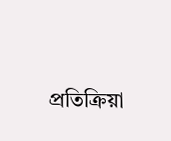প্রতিক্রিয়া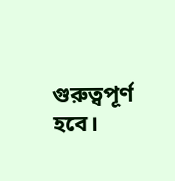গুরুত্বপূর্ণ হবে।